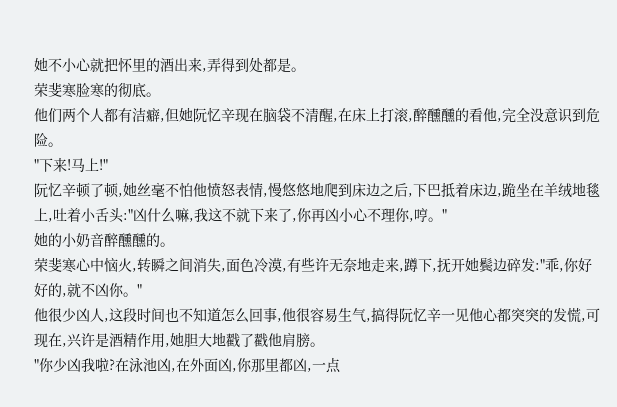她不小心就把怀里的酒出来,弄得到处都是。
荣斐寒脸寒的彻底。
他们两个人都有洁癖,但她阮忆辛现在脑袋不清醒,在床上打滚,醉醺醺的看他,完全没意识到危险。
"下来!马上!"
阮忆辛顿了顿,她丝毫不怕他愤怒表情,慢悠悠地爬到床边之后,下巴抵着床边,跪坐在羊绒地毯上,吐着小舌头:"凶什么嘛,我这不就下来了,你再凶小心不理你,哼。"
她的小奶音醉醺醺的。
荣斐寒心中恼火,转瞬之间消失,面色冷漠,有些许无奈地走来,蹲下,抚开她鬓边碎发:"乖,你好好的,就不凶你。"
他很少凶人,这段时间也不知道怎么回事,他很容易生气,搞得阮忆辛一见他心都突突的发慌,可现在,兴许是酒精作用,她胆大地戳了戳他肩膀。
"你少凶我啦?在泳池凶,在外面凶,你那里都凶,一点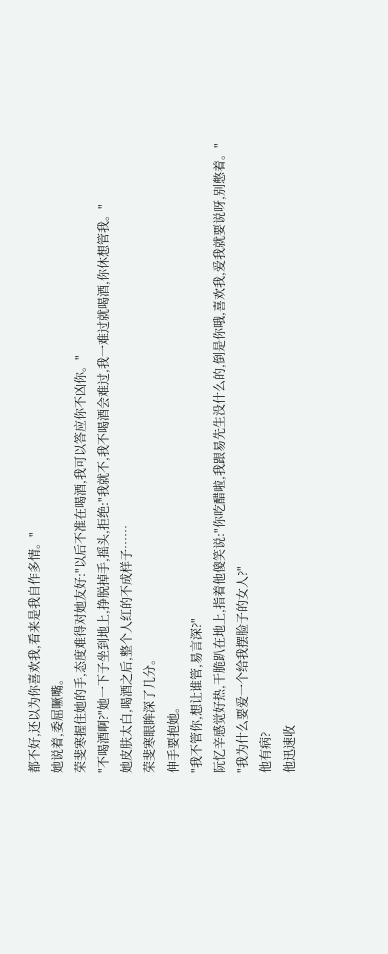都不好,还以为你喜欢我,看来是我自作多情。"
她说着,委屈噘嘴。
荣斐寒握住她的手,态度难得对她友好:"以后不准在喝酒,我可以答应你不凶你。"
"不喝酒啊?"她一下子坐到地上,挣脱掉手,摇头,拒绝:"我就不,我不喝酒会难过,我一难过就喝酒,你休想管我。"
她皮肤太白,喝酒之后,整个人红的不成样子……
荣斐寒眼眸深了几分。
伸手要抱她。
"我不管你,想让谁管,易言深?"
阮忆辛感觉好热,干脆趴在地上,指着他傻笑说:"你吃醋啦,我跟易先生没什么的,倒是你哦,喜欢我,爱我就要说呀,别憋着。"
"我为什么要爱一个给我摆脸子的女人?"
他有病?
他迅速收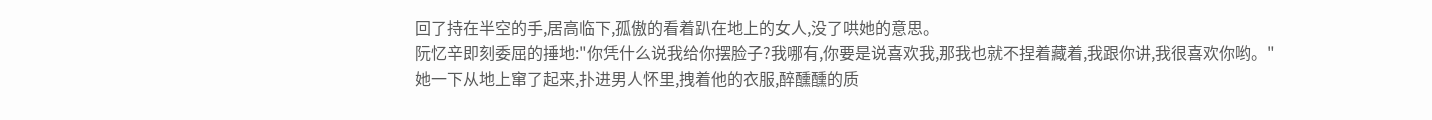回了持在半空的手,居高临下,孤傲的看着趴在地上的女人,没了哄她的意思。
阮忆辛即刻委屈的捶地:"你凭什么说我给你摆脸子?我哪有,你要是说喜欢我,那我也就不捏着藏着,我跟你讲,我很喜欢你哟。"
她一下从地上窜了起来,扑进男人怀里,拽着他的衣服,醉醺醺的质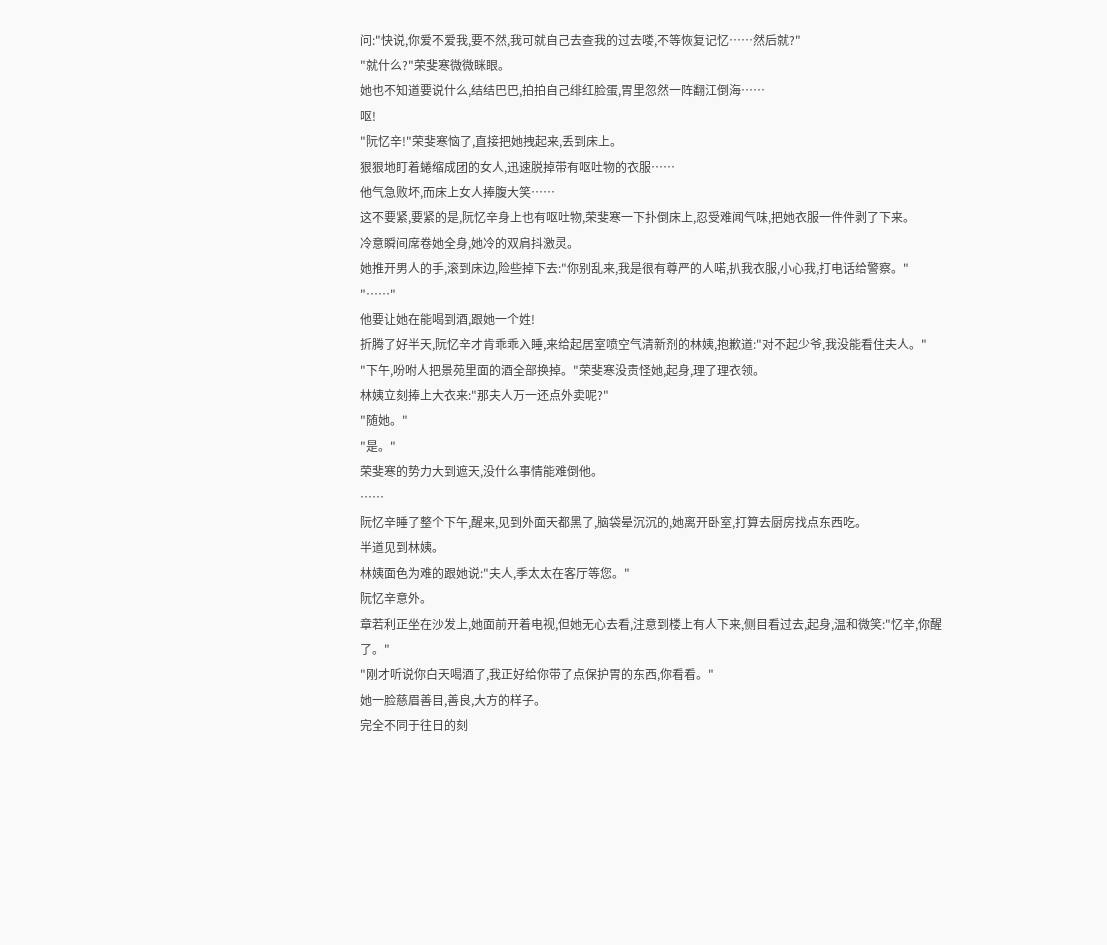问:"快说,你爱不爱我,要不然,我可就自己去查我的过去喽,不等恢复记忆……然后就?"
"就什么?"荣斐寒微微眯眼。
她也不知道要说什么,结结巴巴,拍拍自己绯红脸蛋,胃里忽然一阵翻江倒海……
呕!
"阮忆辛!"荣斐寒恼了,直接把她拽起来,丢到床上。
狠狠地盯着蜷缩成团的女人,迅速脱掉带有呕吐物的衣服……
他气急败坏,而床上女人捧腹大笑……
这不要紧,要紧的是,阮忆辛身上也有呕吐物,荣斐寒一下扑倒床上,忍受难闻气味,把她衣服一件件剥了下来。
冷意瞬间席卷她全身,她冷的双肩抖激灵。
她推开男人的手,滚到床边,险些掉下去:"你别乱来,我是很有尊严的人喏,扒我衣服,小心我,打电话给警察。"
"……"
他要让她在能喝到酒,跟她一个姓!
折腾了好半天,阮忆辛才肯乖乖入睡,来给起居室喷空气清新剂的林姨,抱歉道:"对不起少爷,我没能看住夫人。"
"下午,吩咐人把景苑里面的酒全部换掉。"荣斐寒没责怪她,起身,理了理衣领。
林姨立刻捧上大衣来:"那夫人万一还点外卖呢?"
"随她。"
"是。"
荣斐寒的势力大到遮天,没什么事情能难倒他。
……
阮忆辛睡了整个下午,醒来,见到外面天都黑了,脑袋晕沉沉的,她离开卧室,打算去厨房找点东西吃。
半道见到林姨。
林姨面色为难的跟她说:"夫人,季太太在客厅等您。"
阮忆辛意外。
章若利正坐在沙发上,她面前开着电视,但她无心去看,注意到楼上有人下来,侧目看过去,起身,温和微笑:"忆辛,你醒了。"
"刚才听说你白天喝酒了,我正好给你带了点保护胃的东西,你看看。"
她一脸慈眉善目,善良,大方的样子。
完全不同于往日的刻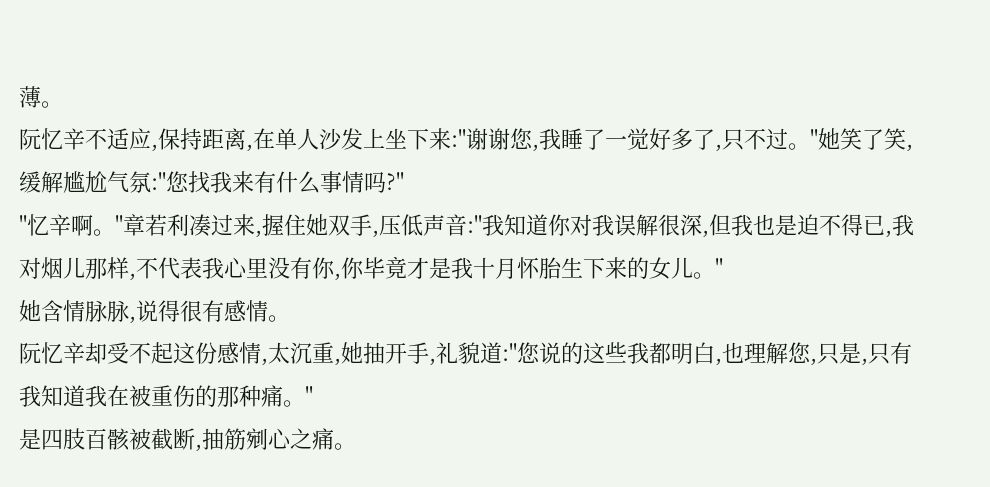薄。
阮忆辛不适应,保持距离,在单人沙发上坐下来:"谢谢您,我睡了一觉好多了,只不过。"她笑了笑,缓解尴尬气氛:"您找我来有什么事情吗?"
"忆辛啊。"章若利凑过来,握住她双手,压低声音:"我知道你对我误解很深,但我也是迫不得已,我对烟儿那样,不代表我心里没有你,你毕竟才是我十月怀胎生下来的女儿。"
她含情脉脉,说得很有感情。
阮忆辛却受不起这份感情,太沉重,她抽开手,礼貌道:"您说的这些我都明白,也理解您,只是,只有我知道我在被重伤的那种痛。"
是四肢百骸被截断,抽筋剜心之痛。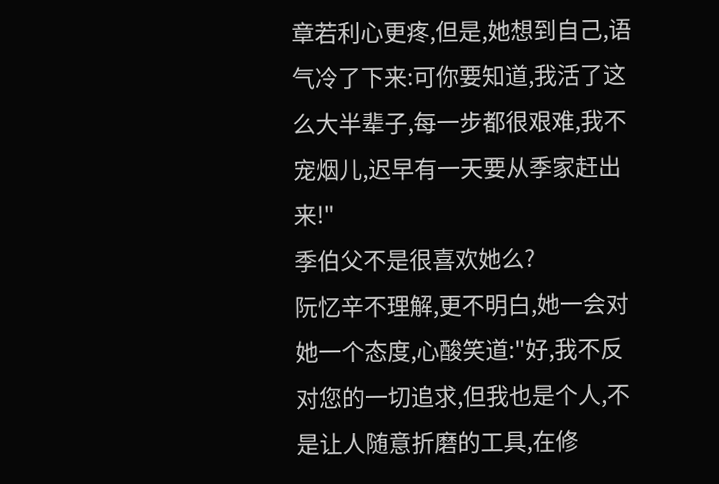章若利心更疼,但是,她想到自己,语气冷了下来:可你要知道,我活了这么大半辈子,每一步都很艰难,我不宠烟儿,迟早有一天要从季家赶出来!"
季伯父不是很喜欢她么?
阮忆辛不理解,更不明白,她一会对她一个态度,心酸笑道:"好,我不反对您的一切追求,但我也是个人,不是让人随意折磨的工具,在修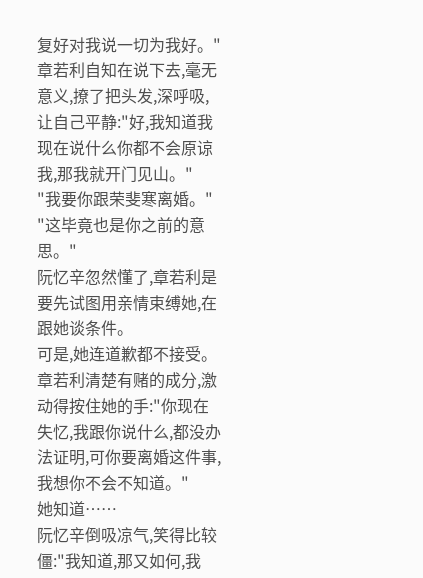复好对我说一切为我好。"
章若利自知在说下去,毫无意义,撩了把头发,深呼吸,让自己平静:"好,我知道我现在说什么你都不会原谅我,那我就开门见山。"
"我要你跟荣斐寒离婚。"
"这毕竟也是你之前的意思。"
阮忆辛忽然懂了,章若利是要先试图用亲情束缚她,在跟她谈条件。
可是,她连道歉都不接受。
章若利清楚有赌的成分,激动得按住她的手:"你现在失忆,我跟你说什么,都没办法证明,可你要离婚这件事,我想你不会不知道。"
她知道……
阮忆辛倒吸凉气,笑得比较僵:"我知道,那又如何,我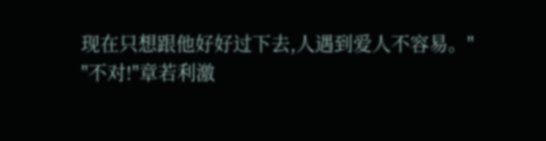现在只想跟他好好过下去,人遇到爱人不容易。"
"不对!"章若利激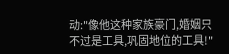动:"像他这种家族豪门,婚姻只不过是工具,巩固地位的工具!"